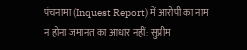पंचनामा (Inquest Report) में आरोपी का नाम न होना जमानत का आधार नहीं: सुप्रीम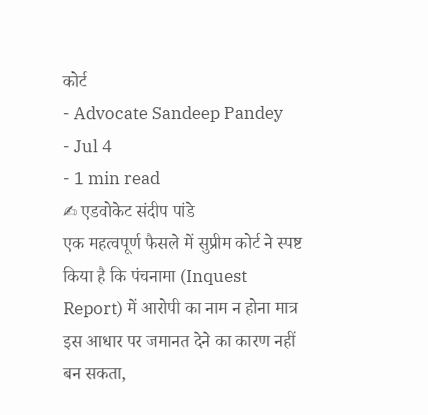कोर्ट
- Advocate Sandeep Pandey
- Jul 4
- 1 min read
✍ एडवोकेट संदीप पांडे
एक महत्वपूर्ण फैसले में सुप्रीम कोर्ट ने स्पष्ट किया है कि पंचनामा (Inquest Report) में आरोपी का नाम न होना मात्र इस आधार पर जमानत देने का कारण नहीं बन सकता,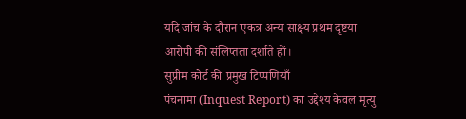यदि जांच के दौरान एकत्र अन्य साक्ष्य प्रथम दृष्टया आरोपी की संलिप्तता दर्शाते हों।
सुप्रीम कोर्ट की प्रमुख टिप्पणियाँ
पंचनामा (Inquest Report) का उद्देश्य केवल मृत्यु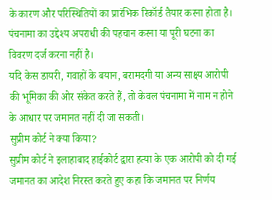के कारण और परिस्थितियों का प्रारंभिक रिकॉर्ड तैयार करना होता है।
पंचनामा का उद्देश्य अपराधी की पहचान करना या पूरी घटना का विवरण दर्ज करना नहीं है।
यदि केस डायरी, गवाहों के बयान, बरामदगी या अन्य साक्ष्य आरोपी की भूमिका की ओर संकेत करते हैं, तो केवल पंचनामा में नाम न होने के आधार पर जमानत नहीं दी जा सकती।
सुप्रीम कोर्ट ने क्या किया?
सुप्रीम कोर्ट ने इलाहाबाद हाईकोर्ट द्वारा हत्या के एक आरोपी को दी गई जमानत का आदेश निरस्त करते हुए कहा कि जमानत पर निर्णय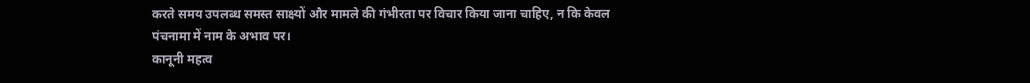करते समय उपलब्ध समस्त साक्ष्यों और मामले की गंभीरता पर विचार किया जाना चाहिए, न कि केवल पंचनामा में नाम के अभाव पर।
कानूनी महत्व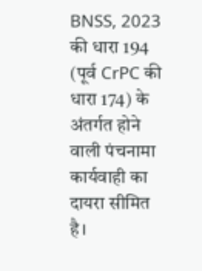BNSS, 2023 की धारा 194 (पूर्व CrPC की धारा 174) के अंतर्गत होने वाली पंचनामा कार्यवाही का दायरा सीमित है।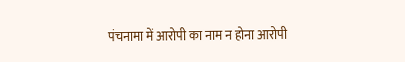पंचनामा में आरोपी का नाम न होना आरोपी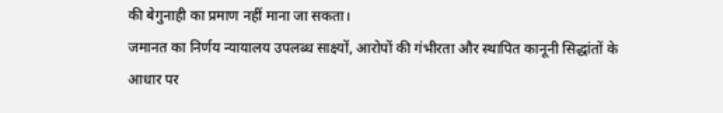की बेगुनाही का प्रमाण नहीं माना जा सकता।
जमानत का निर्णय न्यायालय उपलब्ध साक्ष्यों, आरोपों की गंभीरता और स्थापित कानूनी सिद्धांतों के आधार पर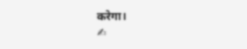करेगा।
✍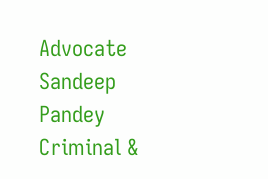Advocate Sandeep Pandey
Criminal &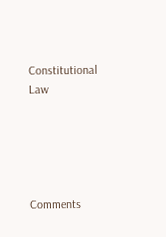Constitutional Law





Comments